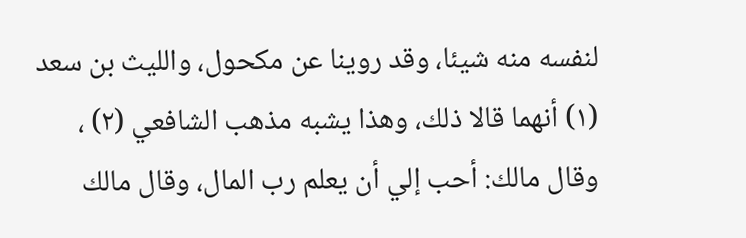لنفسه منه شيئا، وقد روينا عن مكحول، والليث بن سعد (١) أنهما قالا ذلك، وهذا يشبه مذهب الشافعي (٢) ، وقال مالك: أحب إلي أن يعلم رب المال، وقال مالك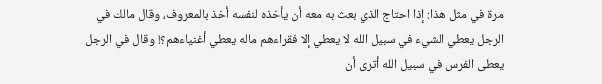مرة في مثل هذا: إذا احتاج الذي بعث به معه أن يأخذه لنفسه أخذ بالمعروف، وقال مالك في الرجل يعطي الشيء في سبيل الله لا يعطي إلا فقراءهم ماله يعطي أغنياءهم؟! وقال في الرجل يعطى الفرس في سبيل الله أترى أن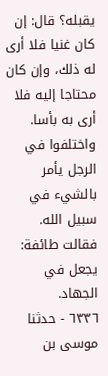يقبله؟ قال: إن كان غنيا فلا أرى له ذلك، وإن كان محتاجا إليه فلا أرى به بأسا.
واختلفوا في الرجل يأمر بالشيء في سبيل الله.
فقالت طائفة: يجعل في الجهاد.
٦٣٣٦ - حدثنا موسى بن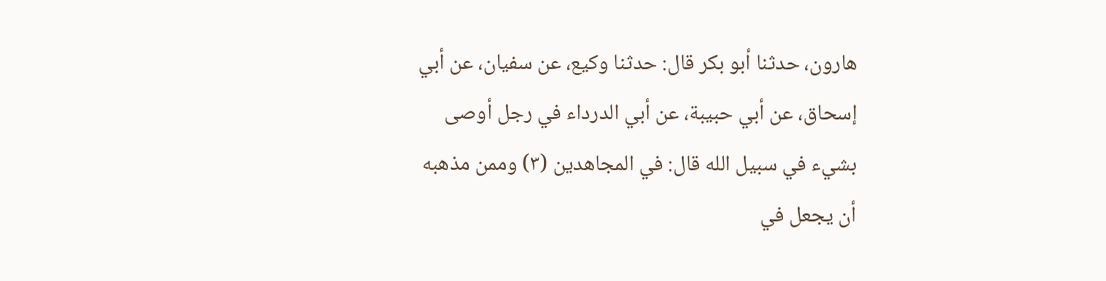هارون، حدثنا أبو بكر قال: حدثنا وكيع، عن سفيان، عن أبي إسحاق، عن أبي حبيبة، عن أبي الدرداء في رجل أوصى بشيء في سبيل الله قال: في المجاهدين (٣) وممن مذهبه أن يجعل في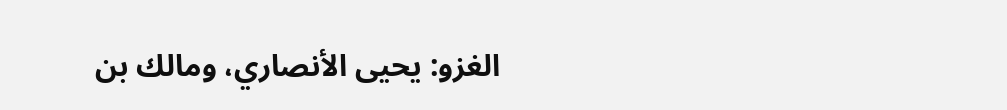الغزو: يحيى الأنصاري، ومالك بن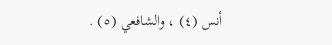أنس (٤) ، والشافعي (٥) .